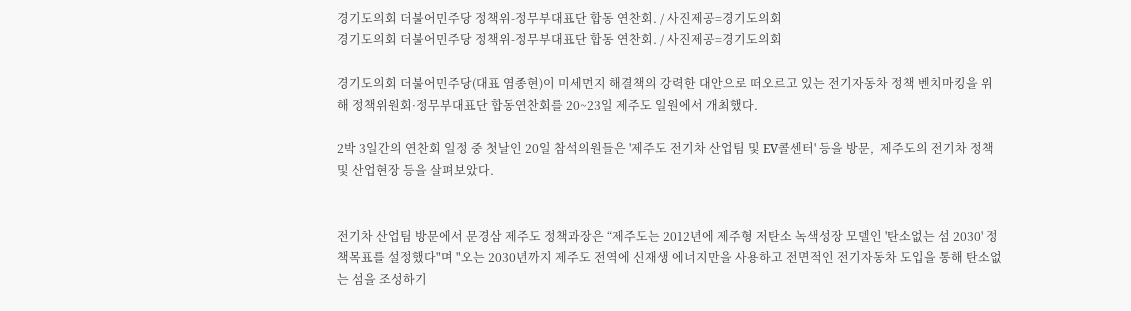경기도의회 더불어민주당 정책위-정무부대표단 합동 연찬회. / 사진제공=경기도의회
경기도의회 더불어민주당 정책위-정무부대표단 합동 연찬회. / 사진제공=경기도의회

경기도의회 더불어민주당(대표 염종현)이 미세먼지 해결책의 강력한 대안으로 떠오르고 있는 전기자동차 정책 벤치마킹을 위해 정책위원회·정무부대표단 합동연찬회를 20~23일 제주도 일원에서 개최했다.

2박 3일간의 연찬회 일정 중 첫날인 20일 참석의원들은 '제주도 전기차 산업팀 및 EV콜센터' 등을 방문,  제주도의 전기차 정책 및 산업현장 등을 살펴보았다.


전기차 산업팀 방문에서 문경삼 제주도 정책과장은 “제주도는 2012년에 제주형 저탄소 녹색성장 모델인 '탄소없는 섬 2030' 정책목표를 설정했다"며 "오는 2030년까지 제주도 전역에 신재생 에너지만을 사용하고 전면적인 전기자동차 도입을 통해 탄소없는 섬을 조성하기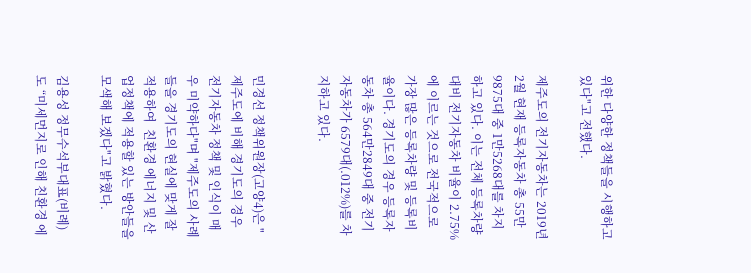위한 다양한 정책들을 시행하고 있다"고 전했다.

제주도의 전기자동차는 2019년 2월 현재 등록자동차 총 55만9875대 중 1만5268대를 차지하고 있다. 이는 전체 등록차량 대비 전기자동차 비율이 2.75%에 이르는 것으로 전국적으로 가장 많은 등록차량 및 등록비율이다. 경기도의 경우 등록자동차 총 564만2849대 중 전기자동차가 6579대(.012%)를 차지하고 있다.


민경선 정책위원장(고양4)은 "제주도에 비해 경기도의 경우 전기자동차 정책 및 인식이 매우 미약하다"며 "제주도의 사례들을 경기도의 현실에 맞게 잘 적용하여  친환경 에너지 및 산업정책에 적용할 있는 방안들을 모색해 보겠다"고 밝혔다.

김용성 정무수석부대표(비례)도 “미세먼지로 인해 친환경 에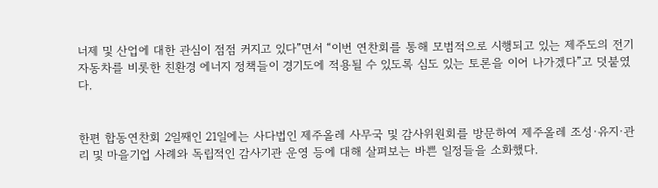너제 및 산업에 대한 관심이 점점 커지고 있다”면서 “이번 연찬회를 통해 모범적으로 시행되고 있는 제주도의 전기자동차를 비롯한 친환경 에너지 정책들이 경기도에 적용될 수 있도록 심도 있는 토론을 이어 나가겠다”고 덧붙였다.


한편 합동연찬회 2일째인 21일에는 사다법인 제주올레 사무국 및 감사위원회를 방문하여 제주올레 조성·유지·관리 및 마을기업 사례와 독립적인 감사기관 운영 등에 대해 살펴보는 바쁜 일정들을 소화했다.